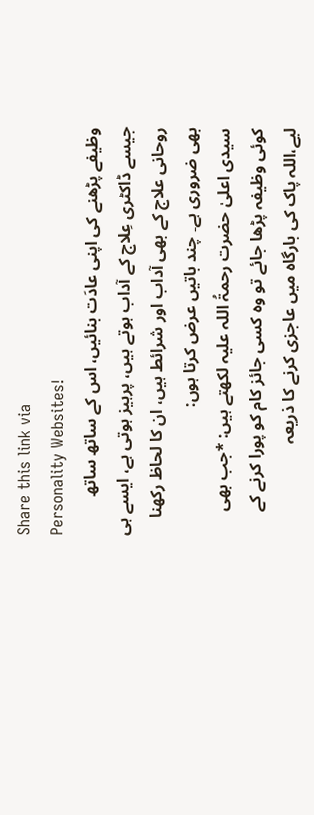Share this link via
Personality Websites!
وظیفے پڑھنے کی اپنی عادَت بنائیں، اس کے ساتھ ساتھ جیسے ڈاکٹری عِلاج کے آداب ہوتے ہیں، پرہیز ہوتی ہے، ایسے ہی روحانی علاج کے بھی آداب اور شرائط ہیں، ان کا لحاظ رکھنا بھی ضروری ہے۔ چند باتیں عرض کرتا ہوں:
سیدی اعلیٰ حضرت رحمۃُ اللہ علیہ لکھتے ہیں: *جب بھی کوئی وظیفہ پڑھا جائے تو وہ کسی جائز کام کو پورا کرنے کے لیے،اللہ پاک کی بارگاہ میں عاجزی کرنے کا ذریعہ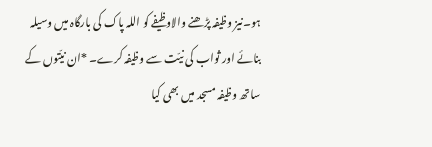ہو۔نیز وظیفہ پڑھنے والاوظیفے کو اللہ پاک کی بارگاہ میں وسیلہ بنائے اور ثواب کی نیّت سے وظیفہ کرے۔ *ان نیّتوں کے ساتھ وظیفہ مسجد میں بھی کیا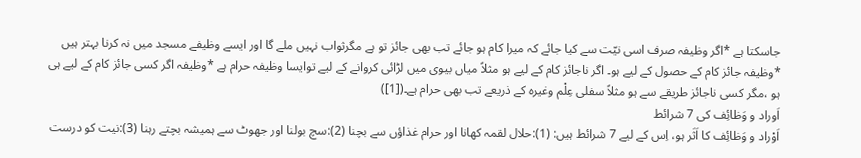جاسکتا ہے *اگر وظیفہ صرف اسی نیّت سے کیا جائے کہ میرا کام ہو جائے تب بھی جائز تو ہے مگرثواب نہیں ملے گا اور ایسے وظیفے مسجد میں نہ کرنا بہتر ہیں *وظیفہ جائز کام کے حصول کے لیے ہو۔ اگر ناجائز کام کے لیے ہو مثلاً میاں بیوی میں لڑائی کروانے کے لیے توایسا وظیفہ حرام ہے *وظیفہ اگر کسی جائز کام کے لیے ہی ہو ،مگر کسی ناجائز طریقے سے ہو مثلاً سفلی عِلْم وغیرہ کے ذریعے تب بھی حرام ہے۔([1])
اَوراد و وَظائِف کی 7 شرائط
اَوْراد و وَظائِف کا اَثَر ہو، اِس کے لیے 7 شرائط ہیں: (1):حلال لقمہ کھانا اور حرام غذاؤں سے بچنا (2):سچ بولنا اور جھوٹ سے ہمیشہ بچتے رہنا (3):نیت کو درست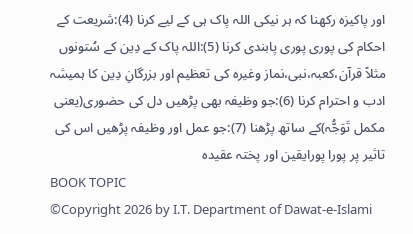اور پاکیزہ رکھنا کہ ہر نیکی اللہ پاک ہی کے لیے کرنا (4):شریعت کے احکام کی پوری پوری پابندی کرنا (5):اللہ پاک کے دِین کے سُتونوں مثلاً قرآن،کعبہ،نبی،نماز وغیرہ کی تعظیم اور بزرگانِ دِین کا ہمیشہ ادب و احترام کرنا (6):جو وظیفہ بھی پڑھیں دل کی حضوری(یعنی مکمل تَوَجُّہ)کے ساتھ پڑھنا (7):جو عمل اور وظیفہ پڑھیں اس کی تاثیر پر پورا پورایقین اور پختہ عقیدہ
BOOK TOPIC
©Copyright 2026 by I.T. Department of Dawat-e-Islami